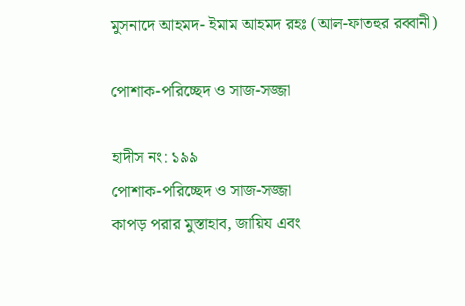মুসনাদে আহমদ- ইমাম আহমদ রহঃ (আল-ফাতহুর রব্বানী)

পোশাক-পরিচ্ছেদ ও সাজ-সজ্জা

হাদীস নং: ১৯৯
পোশাক-পরিচ্ছেদ ও সাজ-সজ্জা
কাপড় পরার মুস্তাহাব, জায়িয এবং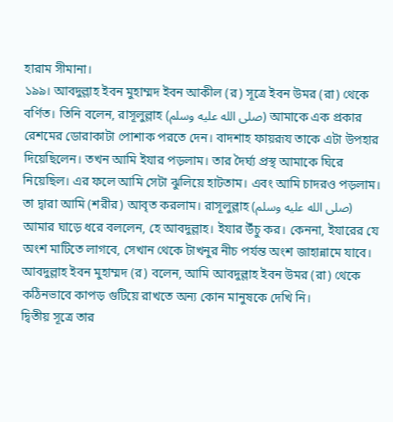হারাম সীমানা।
১৯৯। আবদুল্লাহ ইবন মুহাম্মদ ইবন আকীল (র) সূত্রে ইবন উমর (রা) থেকে বর্ণিত। তিনি বলেন, রাসূলুল্লাহ (صلى الله عليه وسلم) আমাকে এক প্রকার রেশমের ডোরাকাটা পোশাক পরতে দেন। বাদশাহ ফায়রূয তাকে এটা উপহার দিয়েছিলেন। তখন আমি ইযার পড়লাম। তার দৈর্ঘ্য প্রস্থ আমাকে ঘিরে নিয়েছিল। এর ফলে আমি সেটা ঝুলিয়ে হাটতাম। এবং আমি চাদরও পড়লাম। তা দ্বারা আমি (শরীর) আবৃত করলাম। রাসূলুল্লাহ (صلى الله عليه وسلم) আমার ঘাড়ে ধরে বললেন, হে আবদুল্লাহ। ইযার উঁচু কর। কেননা, ইযারের যে অংশ মাটিতে লাগবে, সেখান থেকে টাখনুর নীচ পর্যন্ত অংশ জাহান্নামে যাবে। আবদুল্লাহ ইবন মুহাম্মদ (র) বলেন, আমি আবদুল্লাহ ইবন উমর (রা) থেকে কঠিনভাবে কাপড় গুটিয়ে রাখতে অন্য কোন মানুষকে দেখি নি।
দ্বিতীয় সূত্রে তার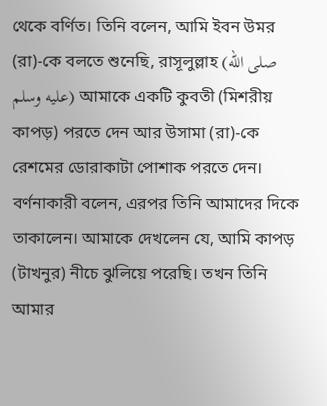থেকে বর্ণিত। তিনি বলেন, আমি ইবন উমর (রা)-কে বলতে শুনেছি, রাসূলুল্লাহ (صلى الله عليه وسلم) আমাকে একটি কুবতী (মিশরীয় কাপড়) পরতে দেন আর উসামা (রা)-কে রেশমের ডোরাকাটা পোশাক পরতে দেন। বর্ণনাকারী বলেন, এরপর তিনি আমাদের দিকে তাকালেন। আমাকে দেখলেন যে, আমি কাপড় (টাখনুর) নীচে ঝুলিয়ে পরেছি। তখন তিনি আমার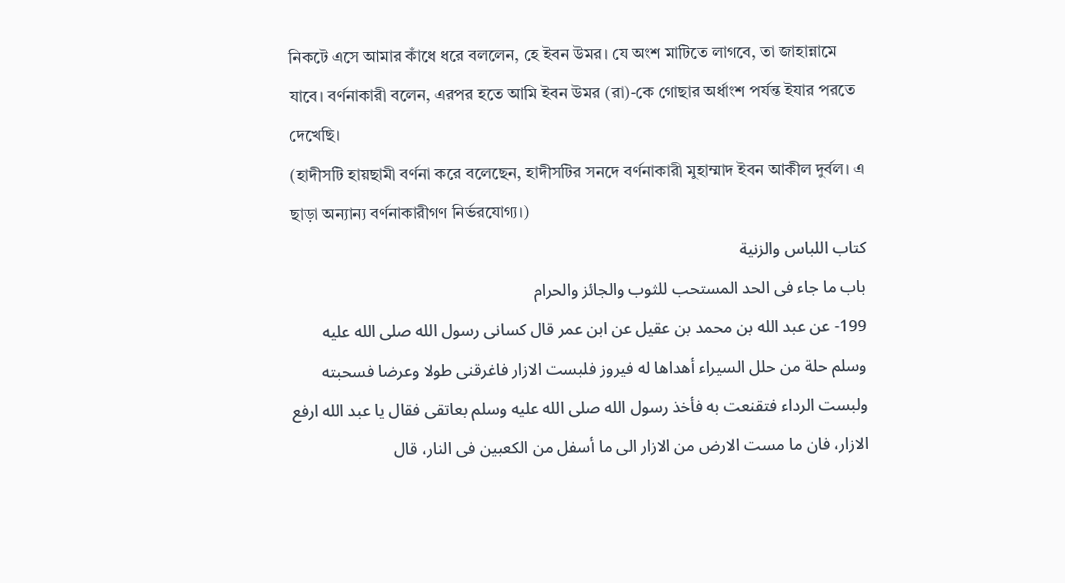নিকটে এসে আমার কাঁধে ধরে বললেন, হে ইবন উমর। যে অংশ মাটিতে লাগবে, তা জাহান্নামে যাবে। বর্ণনাকারী বলেন, এরপর হতে আমি ইবন উমর (রা)-কে গোছার অর্ধাংশ পর্যন্ত ইযার পরতে দেখেছি।
(হাদীসটি হায়ছামী বর্ণনা করে বলেছেন, হাদীসটির সনদে বর্ণনাকারী মুহাম্মাদ ইবন আকীল দুর্বল। এ ছাড়া অন্যান্য বর্ণনাকারীগণ নির্ভরযোগ্য।)
كتاب اللباس والزنية
باب ما جاء فى الحد المستحب للثوب والجائز والحرام
199- عن عبد الله بن محمد بن عقيل عن ابن عمر قال كسانى رسول الله صلى الله عليه وسلم حلة من حلل السيراء أهداها له فيروز فلبست الازار فاغرقنى طولا وعرضا فسحبته ولبست الرداء فتقنعت به فأخذ رسول الله صلى الله عليه وسلم بعاتقى فقال يا عبد الله ارفع الازار، فان ما مست الارض من الازار الى ما أسفل من الكعبين فى النار، قال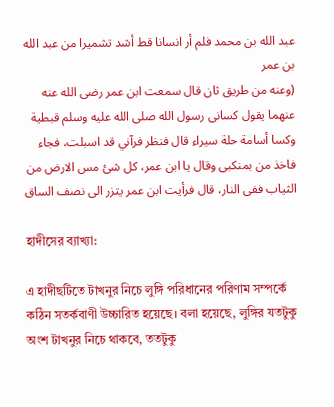عبد الله بن محمد فلم أر انسانا قط أشد تشميرا من عبد الله بن عمر
(وعنه من طريق ثان قال سمعت ابن عمر رضى الله عنه عنهما يقول كسانى رسول الله صلى الله عليه وسلم قبطية وكسا أسامة حلة سيراء قال فنظر فرآني قد اسبلت، فجاء فاخذ من بمنكبى وقال يا ابن عمر، كل شئ مس الارض من الثياب ففى النار، قال فرأيت ابن عمر يتزر الى نصف الساق

হাদীসের ব্যাখ্যা:

এ হাদীছটিতে টাখনুর নিচে লুঙ্গি পরিধানের পরিণাম সম্পর্কে কঠিন সতর্কবাণী উচ্চারিত হয়েছে। বলা হয়েছে, লুঙ্গির যতটুকু অংশ টাখনুর নিচে থাকবে, ততটুকু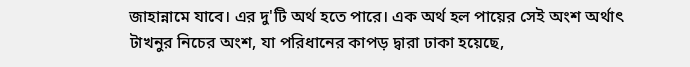জাহান্নামে যাবে। এর দু'টি অর্থ হতে পারে। এক অর্থ হল পায়ের সেই অংশ অর্থাৎ টাখনুর নিচের অংশ, যা পরিধানের কাপড় দ্বারা ঢাকা হয়েছে,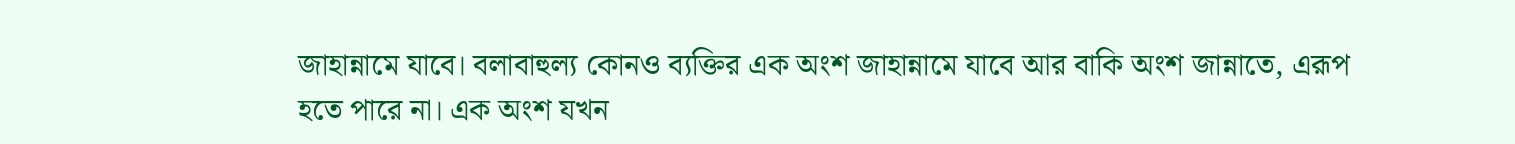জাহান্নামে যাবে। বলাবাহুল্য কোনও ব্যক্তির এক অংশ জাহান্নামে যাবে আর বাকি অংশ জান্নাতে, এরূপ হতে পারে না। এক অংশ যখন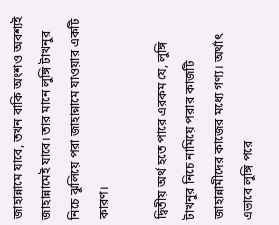জাহান্নামে যাবে, তখন বাকি অংশও অবশ্যই জাহান্নামেই যাবে। তার মানে লুঙ্গি টাখনুর নিচে ঝুলিয়ে পরা জাহান্নামে যাওয়ার একটি কারণ।

দ্বিতীয় অর্থ হতে পারে এরকম যে, লুঙ্গি টাখনুর নিচে নামিয়ে পরার কাজটি জাহান্নামীদের কাজের মধ্যে গণ্য। অর্থাৎ এভাবে লুঙ্গি পরে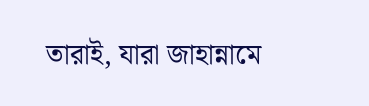তারাই, যারা জাহান্নামে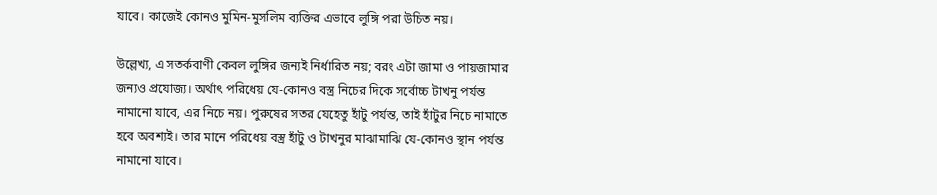যাবে। কাজেই কোনও মুমিন-মুসলিম ব্যক্তির এভাবে লুঙ্গি পরা উচিত নয়।

উল্লেখ্য, এ সতর্কবাণী কেবল লুঙ্গির জন্যই নির্ধারিত নয়; বরং এটা জামা ও পায়জামার জন্যও প্রযোজ্য। অর্থাৎ পরিধেয় যে-কোনও বস্ত্র নিচের দিকে সর্বোচ্চ টাখনু পর্যন্ত নামানো যাবে, এর নিচে নয়। পুরুষের সতর যেহেতু হাঁটু পর্যন্ত, তাই হাঁটুর নিচে নামাতে হবে অবশ্যই। তার মানে পরিধেয় বস্ত্র হাঁটু ও টাখনুর মাঝামাঝি যে-কোনও স্থান পর্যন্ত নামানো যাবে।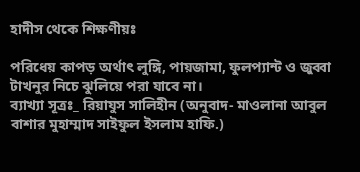হাদীস থেকে শিক্ষণীয়ঃ

পরিধেয় কাপড় অর্থাৎ লুঙ্গি, পায়জামা, ফুলপ্যান্ট ও জুব্বা টাখনুর নিচে ঝুলিয়ে পরা যাবে না।
ব্যাখ্যা সূত্রঃ_ রিয়াযুস সালিহীন (অনুবাদ- মাওলানা আবুল বাশার মুহাম্মাদ সাইফুল ইসলাম হাফি.)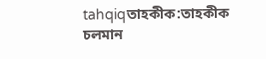tahqiqতাহকীক:তাহকীক চলমান